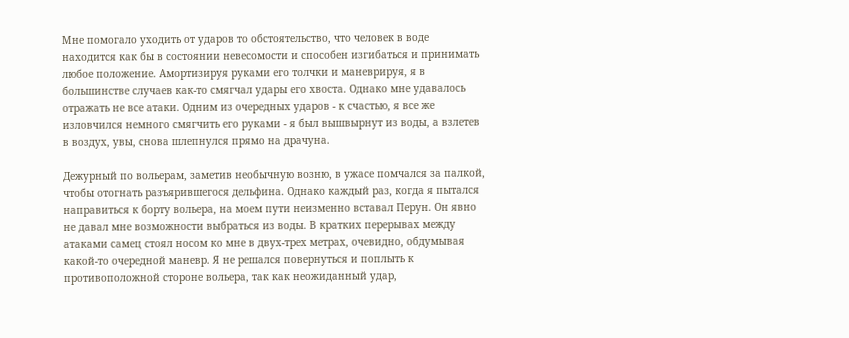Мне помогало уходить от ударов то обстоятельство, что человек в воде находится как бы в состоянии невесомости и способен изгибаться и принимать любое положение. Амортизируя руками его толчки и маневрируя, я в большинстве случаев как-то смягчал удары его хвоста. Однако мне удавалось отражать не все атаки. Одним из очередных ударов - к счастью, я все же изловчился немного смягчить его руками - я был вышвырнут из воды, а взлетев в воздух, увы, снова шлепнулся прямо на драчуна.

Дежурный по вольерам, заметив необычную возню, в ужасе помчался за палкой, чтобы отогнать разъярившегося дельфина. Однако каждый раз, когда я пытался направиться к борту вольера, на моем пути неизменно вставал Перун. Он явно не давал мне возможности выбраться из воды. В кратких перерывах между атаками самец стоял носом ко мне в двух-трех метрах, очевидно, обдумывая какой-то очередной маневр. Я не решался повернуться и поплыть к противоположной стороне вольера, так как неожиданный удар,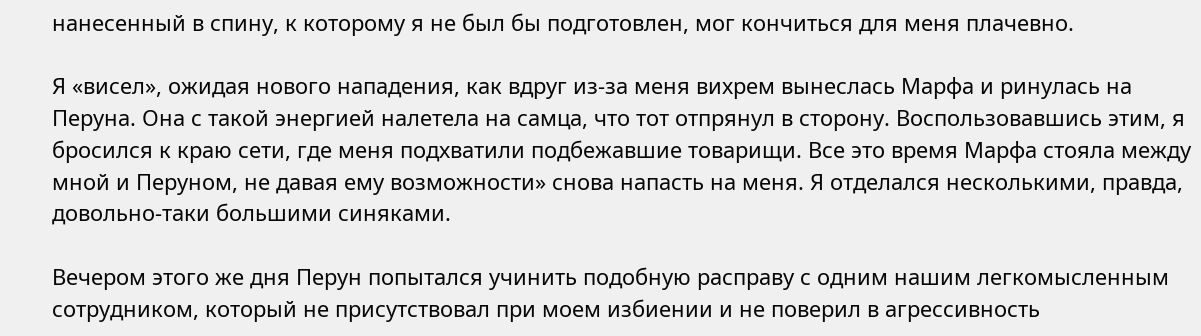нанесенный в спину, к которому я не был бы подготовлен, мог кончиться для меня плачевно.

Я «висел», ожидая нового нападения, как вдруг из-за меня вихрем вынеслась Марфа и ринулась на Перуна. Она с такой энергией налетела на самца, что тот отпрянул в сторону. Воспользовавшись этим, я бросился к краю сети, где меня подхватили подбежавшие товарищи. Все это время Марфа стояла между мной и Перуном, не давая ему возможности» снова напасть на меня. Я отделался несколькими, правда, довольно-таки большими синяками.

Вечером этого же дня Перун попытался учинить подобную расправу с одним нашим легкомысленным сотрудником, который не присутствовал при моем избиении и не поверил в агрессивность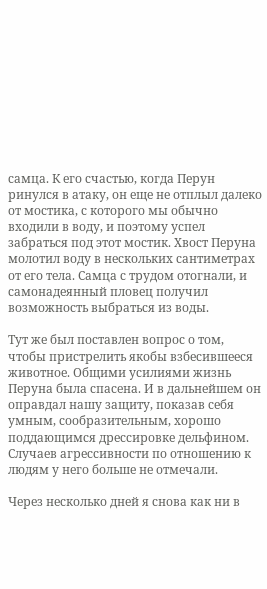самца. К его счастью, когда Перун ринулся в атаку, он еще не отплыл далеко от мостика, с которого мы обычно входили в воду, и поэтому успел забраться под этот мостик. Хвост Перуна молотил воду в нескольких сантиметрах от его тела. Самца с трудом отогнали, и самонадеянный пловец получил возможность выбраться из воды.

Тут же был поставлен вопрос о том, чтобы пристрелить якобы взбесившееся животное. Общими усилиями жизнь Перуна была спасена. И в дальнейшем он оправдал нашу защиту, показав себя умным, сообразительным, хорошо поддающимся дрессировке дельфином. Случаев агрессивности по отношению к людям у него больше не отмечали.

Через несколько дней я снова как ни в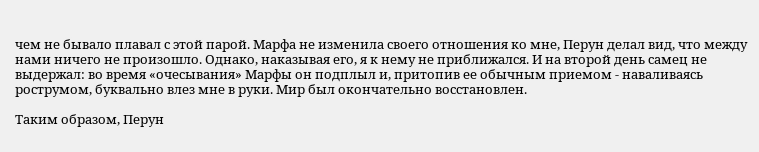чем не бывало плавал с этой парой. Марфа не изменила своего отношения ко мне, Перун делал вид, что между нами ничего не произошло. Однако, наказывая его, я к нему не приближался. И на второй день самец не выдержал: во время «очесывания» Марфы он подплыл и, притопив ее обычным приемом - наваливаясь рострумом, буквально влез мне в руки. Мир был окончательно восстановлен.

Таким образом, Перун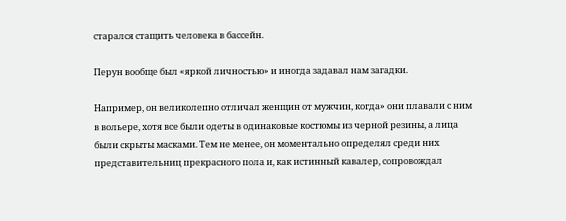старался стащить человека в бассейн.

Перун вообще был «яркой личностью» и иногда задавал нам загадки.

Например, он великолепно отличал женщин от мужчин, когда» они плавали с ним в вольере, хотя все были одеты в одинаковые костюмы из черной резины, а лица были скрыты масками. Тем не менее, он моментально определял среди них представительниц прекрасного пола и, как истинный кавалер, сопровождал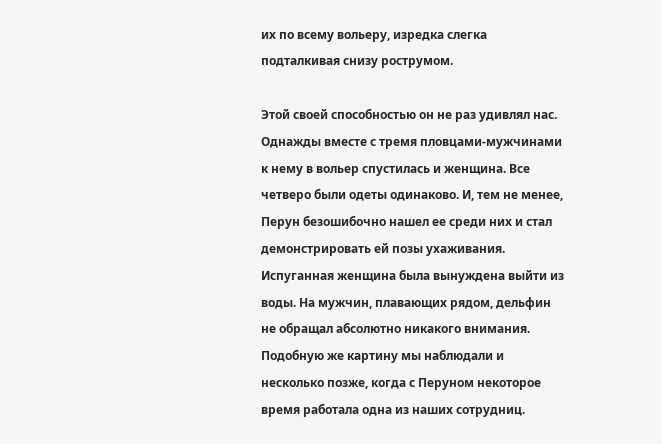их по всему вольеру, изредка слегка подталкивая снизу рострумом.

Этой своей способностью он не раз удивлял нас. Однажды вместе с тремя пловцами-мужчинами к нему в вольер спустилась и женщина. Все четверо были одеты одинаково. И, тем не менее, Перун безошибочно нашел ее среди них и стал демонстрировать ей позы ухаживания. Испуганная женщина была вынуждена выйти из воды. На мужчин, плавающих рядом, дельфин не обращал абсолютно никакого внимания. Подобную же картину мы наблюдали и несколько позже, когда с Перуном некоторое время работала одна из наших сотрудниц.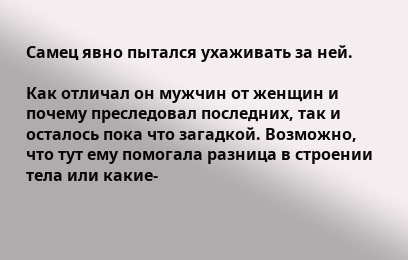Самец явно пытался ухаживать за ней.

Как отличал он мужчин от женщин и почему преследовал последних, так и осталось пока что загадкой. Возможно, что тут ему помогала разница в строении тела или какие-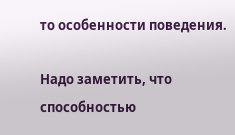то особенности поведения.

Надо заметить, что способностью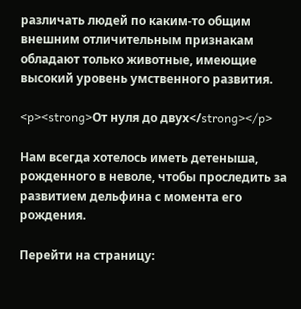различать людей по каким-то общим внешним отличительным признакам обладают только животные, имеющие высокий уровень умственного развития.

<p><strong>От нуля до двух</strong></p>

Нам всегда хотелось иметь детеныша, рожденного в неволе, чтобы проследить за развитием дельфина с момента его рождения.

Перейти на страницу: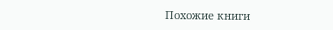Похожие книги